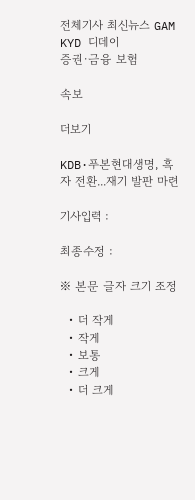전체기사 최신뉴스 GAM
KYD 디데이
증권·금융 보험

속보

더보기

KDB·푸본현대생명, 흑자 전환...재기 발판 마련

기사입력 :

최종수정 :

※ 본문 글자 크기 조정

  • 더 작게
  • 작게
  • 보통
  • 크게
  • 더 크게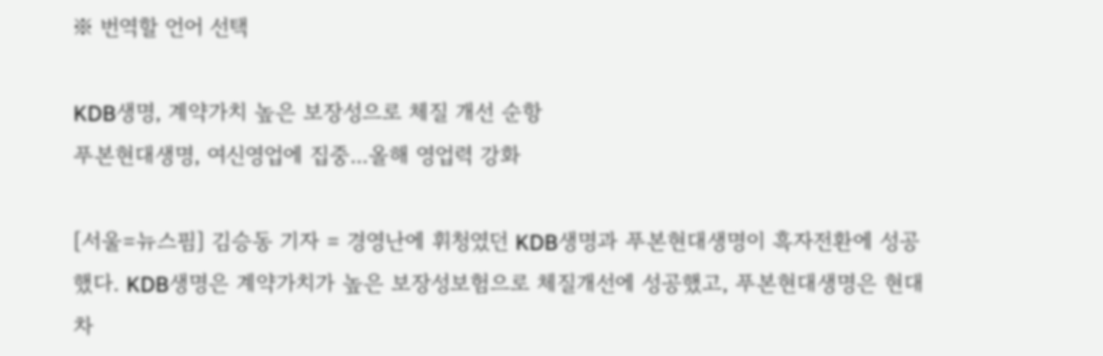※ 번역할 언어 선택

KDB생명, 계약가치 높은 보장성으로 체질 개선 순항
푸본현대생명, 여신영업에 집중...올해 영업력 강화

[서울=뉴스핌] 김승동 기자 = 경영난에 휘청였던 KDB생명과 푸본현대생명이 흑자전환에 성공했다. KDB생명은 계약가치가 높은 보장성보험으로 체질개선에 성공했고, 푸본현대생명은 현대차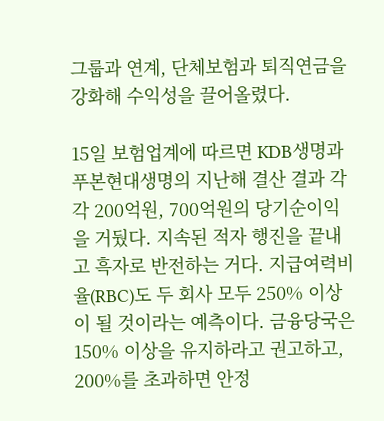그룹과 연계, 단체보험과 퇴직연금을 강화해 수익성을 끌어올렸다.

15일 보험업계에 따르면 KDB생명과 푸본현대생명의 지난해 결산 결과 각각 200억원, 700억원의 당기순이익을 거뒀다. 지속된 적자 행진을 끝내고 흑자로 반전하는 거다. 지급여력비율(RBC)도 두 회사 모두 250% 이상이 될 것이라는 예측이다. 금융당국은 150% 이상을 유지하라고 권고하고, 200%를 초과하면 안정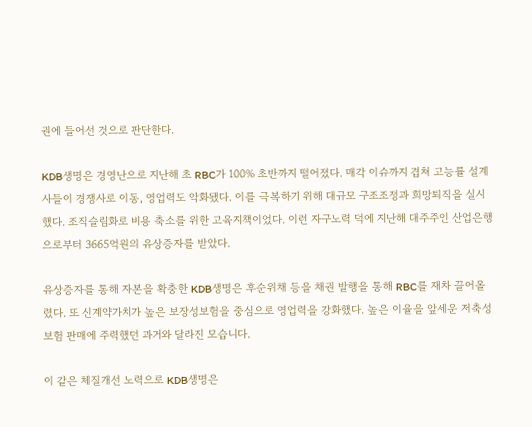권에 들어선 것으로 판단한다.

KDB생명은 경영난으로 지난해 초 RBC가 100% 초반까지 떨어졌다. 매각 이슈까지 겹쳐 고능률 설계사들이 경쟁사로 이동, 영업력도 악화됐다. 이를 극복하기 위해 대규모 구조조정과 희망퇴직을 실시했다. 조직슬림화로 비용 축소를 위한 고육지책이었다. 이런 자구노력 덕에 지난해 대주주인 산업은행으로부터 3665억원의 유상증자를 받았다.

유상증자를 통해 자본을 확충한 KDB생명은 후순위채 등을 채권 발행을 통해 RBC를 재차 끌어올렸다. 또 신계약가치가 높은 보장성보험을 중심으로 영업력을 강화했다. 높은 이율을 앞세운 저축성보험 판매에 주력했던 과거와 달라진 모습니다.

이 같은 체질개선 노력으로 KDB생명은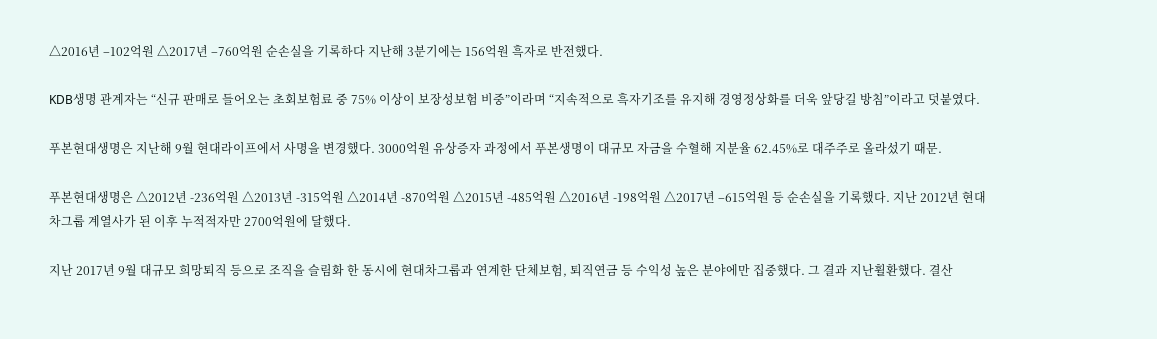△2016년 –102억원 △2017년 –760억원 순손실을 기록하다 지난해 3분기에는 156억원 흑자로 반전했다.

KDB생명 관계자는 “신규 판매로 들어오는 초회보험료 중 75% 이상이 보장성보험 비중”이라며 “지속적으로 흑자기조를 유지해 경영정상화를 더욱 앞당길 방침”이라고 덧붙였다.

푸본현대생명은 지난해 9월 현대라이프에서 사명을 변경했다. 3000억원 유상증자 과정에서 푸본생명이 대규모 자금을 수혈해 지분율 62.45%로 대주주로 올라섰기 때문.

푸본현대생명은 △2012년 -236억원 △2013년 -315억원 △2014년 -870억원 △2015년 -485억원 △2016년 -198억원 △2017년 –615억원 등 순손실을 기록했다. 지난 2012년 현대차그룹 계열사가 된 이후 누적적자만 2700억원에 달했다.

지난 2017년 9월 대규모 희망퇴직 등으로 조직을 슬림화 한 동시에 현대차그룹과 연계한 단체보험, 퇴직연금 등 수익성 높은 분야에만 집중했다. 그 결과 지난휠환했다. 결산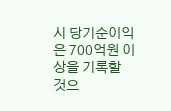시 당기순이익은 700억원 이상을 기록할 것으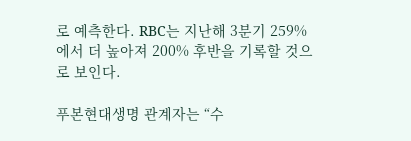로 예측한다. RBC는 지난해 3분기 259%에서 더 높아져 200% 후반을 기록할 것으로 보인다.

푸본현대생명 관계자는 “수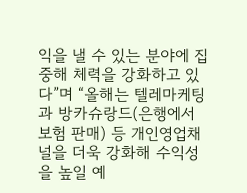익을 낼 수 있는 분야에 집중해 체력을 강화하고 있다”며 “올해는 텔레마케팅과 방카슈랑드(은행에서 보험 판매) 등 개인영업채널을 더욱 강화해 수익성을 높일 예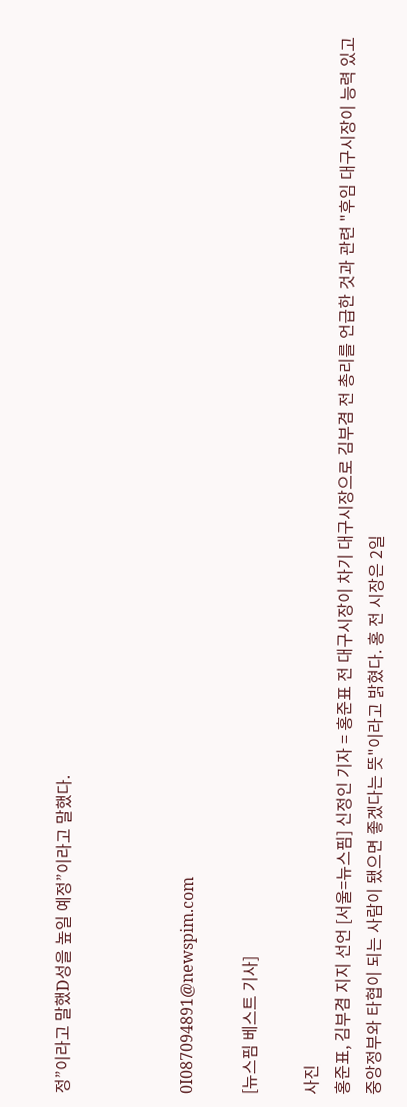정”이라고 말했D성을 높일 예정”이라고 말했다.



0I087094891@newspim.com

[뉴스핌 베스트 기사]

사진
홍준표, 김부겸 지지 선언 [서울=뉴스핌] 신정인 기자 = 홍준표 전 대구시장이 차기 대구시장으로 김부겸 전 총리를 언급한 것과 관련 "후임 대구시장이 능력 있고 중앙정부와 타협이 되는 사람이 됐으면 좋겠다는 뜻"이라고 밝혔다. 홍 전 시장은 2일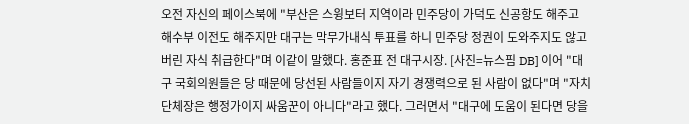오전 자신의 페이스북에 "부산은 스윙보터 지역이라 민주당이 가덕도 신공항도 해주고 해수부 이전도 해주지만 대구는 막무가내식 투표를 하니 민주당 정권이 도와주지도 않고 버린 자식 취급한다"며 이같이 말했다. 홍준표 전 대구시장. [사진=뉴스핌 DB] 이어 "대구 국회의원들은 당 때문에 당선된 사람들이지 자기 경쟁력으로 된 사람이 없다"며 "자치단체장은 행정가이지 싸움꾼이 아니다"라고 했다. 그러면서 "대구에 도움이 된다면 당을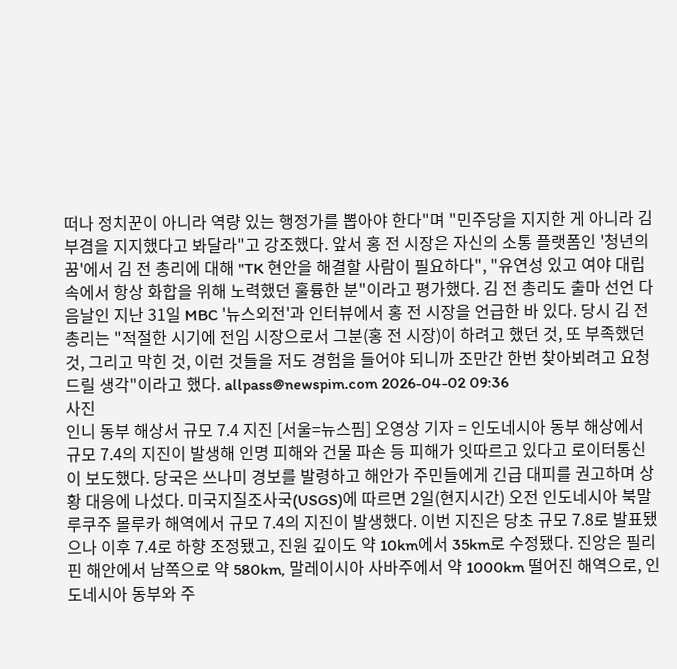떠나 정치꾼이 아니라 역량 있는 행정가를 뽑아야 한다"며 "민주당을 지지한 게 아니라 김부겸을 지지했다고 봐달라"고 강조했다. 앞서 홍 전 시장은 자신의 소통 플랫폼인 '청년의꿈'에서 김 전 총리에 대해 "TK 현안을 해결할 사람이 필요하다", "유연성 있고 여야 대립 속에서 항상 화합을 위해 노력했던 훌륭한 분"이라고 평가했다. 김 전 총리도 출마 선언 다음날인 지난 31일 MBC '뉴스외전'과 인터뷰에서 홍 전 시장을 언급한 바 있다. 당시 김 전 총리는 "적절한 시기에 전임 시장으로서 그분(홍 전 시장)이 하려고 했던 것, 또 부족했던 것, 그리고 막힌 것, 이런 것들을 저도 경험을 들어야 되니까 조만간 한번 찾아뵈려고 요청드릴 생각"이라고 했다. allpass@newspim.com 2026-04-02 09:36
사진
인니 동부 해상서 규모 7.4 지진 [서울=뉴스핌] 오영상 기자 = 인도네시아 동부 해상에서 규모 7.4의 지진이 발생해 인명 피해와 건물 파손 등 피해가 잇따르고 있다고 로이터통신이 보도했다. 당국은 쓰나미 경보를 발령하고 해안가 주민들에게 긴급 대피를 권고하며 상황 대응에 나섰다. 미국지질조사국(USGS)에 따르면 2일(현지시간) 오전 인도네시아 북말루쿠주 몰루카 해역에서 규모 7.4의 지진이 발생했다. 이번 지진은 당초 규모 7.8로 발표됐으나 이후 7.4로 하향 조정됐고, 진원 깊이도 약 10km에서 35km로 수정됐다. 진앙은 필리핀 해안에서 남쪽으로 약 580km, 말레이시아 사바주에서 약 1000km 떨어진 해역으로, 인도네시아 동부와 주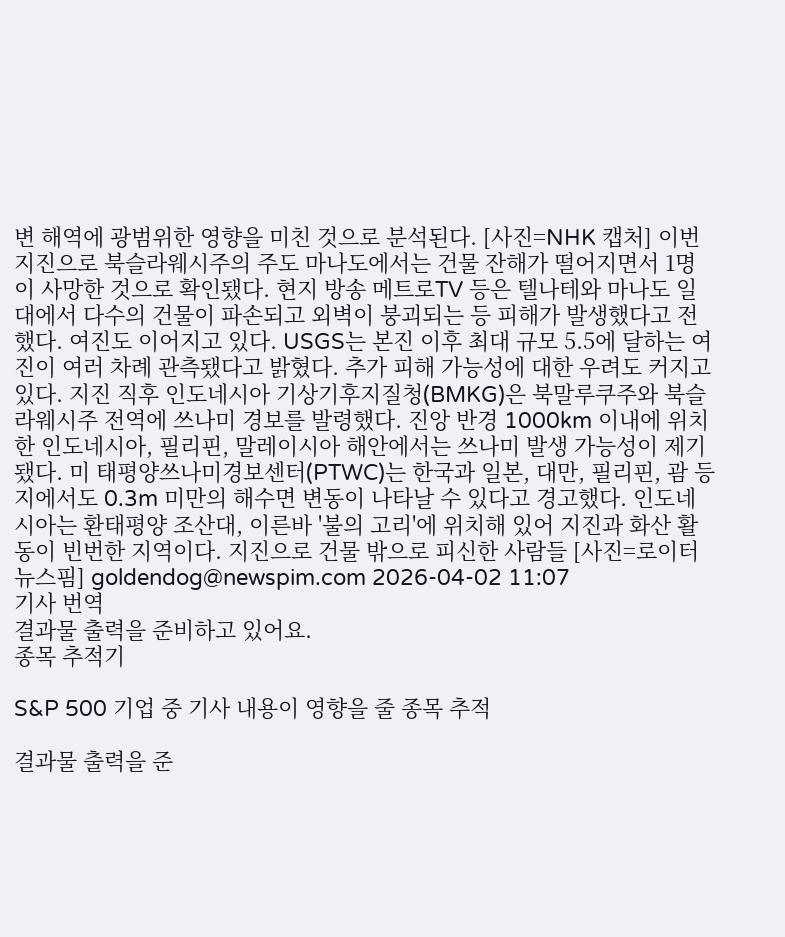변 해역에 광범위한 영향을 미친 것으로 분석된다. [사진=NHK 캡처] 이번 지진으로 북슬라웨시주의 주도 마나도에서는 건물 잔해가 떨어지면서 1명이 사망한 것으로 확인됐다. 현지 방송 메트로TV 등은 텔나테와 마나도 일대에서 다수의 건물이 파손되고 외벽이 붕괴되는 등 피해가 발생했다고 전했다. 여진도 이어지고 있다. USGS는 본진 이후 최대 규모 5.5에 달하는 여진이 여러 차례 관측됐다고 밝혔다. 추가 피해 가능성에 대한 우려도 커지고 있다. 지진 직후 인도네시아 기상기후지질청(BMKG)은 북말루쿠주와 북슬라웨시주 전역에 쓰나미 경보를 발령했다. 진앙 반경 1000km 이내에 위치한 인도네시아, 필리핀, 말레이시아 해안에서는 쓰나미 발생 가능성이 제기됐다. 미 태평양쓰나미경보센터(PTWC)는 한국과 일본, 대만, 필리핀, 괌 등지에서도 0.3m 미만의 해수면 변동이 나타날 수 있다고 경고했다. 인도네시아는 환태평양 조산대, 이른바 '불의 고리'에 위치해 있어 지진과 화산 활동이 빈번한 지역이다. 지진으로 건물 밖으로 피신한 사람들 [사진=로이터 뉴스핌] goldendog@newspim.com 2026-04-02 11:07
기사 번역
결과물 출력을 준비하고 있어요.
종목 추적기

S&P 500 기업 중 기사 내용이 영향을 줄 종목 추적

결과물 출력을 준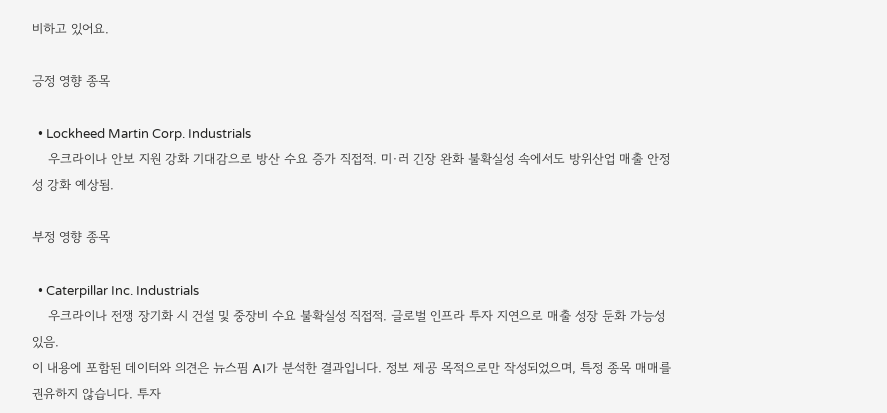비하고 있어요.

긍정 영향 종목

  • Lockheed Martin Corp. Industrials
    우크라이나 안보 지원 강화 기대감으로 방산 수요 증가 직접적. 미·러 긴장 완화 불확실성 속에서도 방위산업 매출 안정성 강화 예상됨.

부정 영향 종목

  • Caterpillar Inc. Industrials
    우크라이나 전쟁 장기화 시 건설 및 중장비 수요 불확실성 직접적. 글로벌 인프라 투자 지연으로 매출 성장 둔화 가능성 있음.
이 내용에 포함된 데이터와 의견은 뉴스핌 AI가 분석한 결과입니다. 정보 제공 목적으로만 작성되었으며, 특정 종목 매매를 권유하지 않습니다. 투자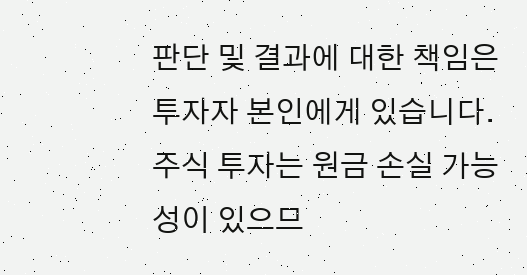판단 및 결과에 대한 책임은 투자자 본인에게 있습니다. 주식 투자는 원금 손실 가능성이 있으므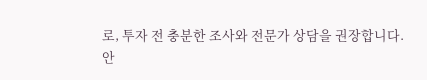로, 투자 전 충분한 조사와 전문가 상담을 권장합니다.
안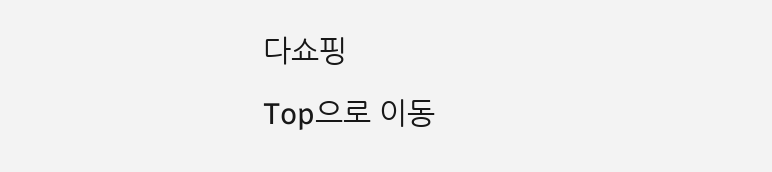다쇼핑
Top으로 이동